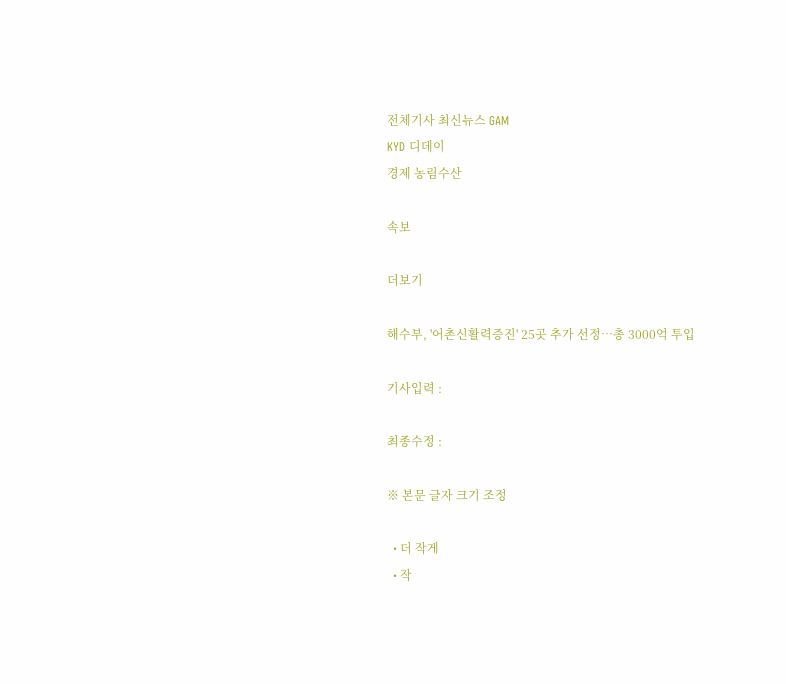전체기사 최신뉴스 GAM
KYD 디데이
경제 농림수산

속보

더보기

해수부, '어촌신활력증진' 25곳 추가 선정…총 3000억 투입

기사입력 :

최종수정 :

※ 본문 글자 크기 조정

  • 더 작게
  • 작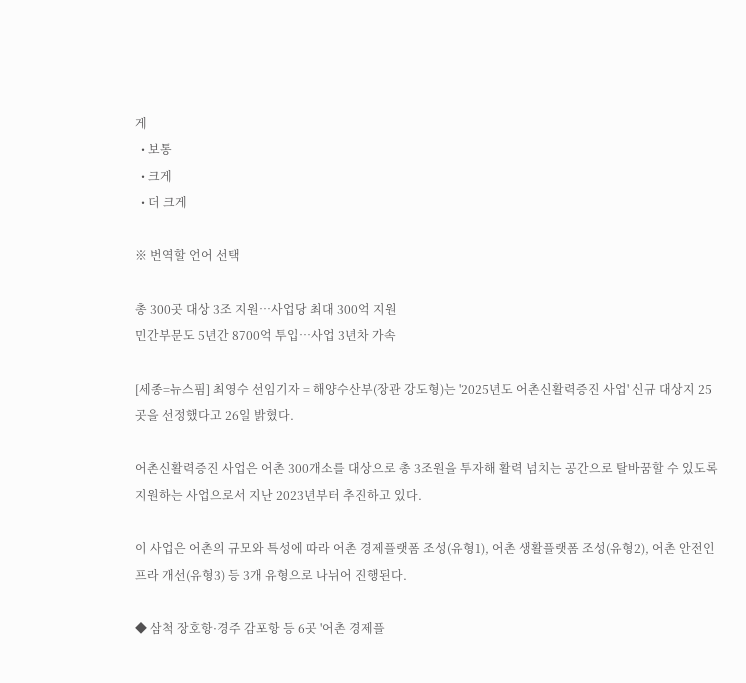게
  • 보통
  • 크게
  • 더 크게

※ 번역할 언어 선택

총 300곳 대상 3조 지원…사업당 최대 300억 지원
민간부문도 5년간 8700억 투입…사업 3년차 가속

[세종=뉴스핌] 최영수 선임기자 = 해양수산부(장관 강도형)는 '2025년도 어촌신활력증진 사업' 신규 대상지 25곳을 선정했다고 26일 밝혔다.

어촌신활력증진 사업은 어촌 300개소를 대상으로 총 3조원을 투자해 활력 넘치는 공간으로 탈바꿈할 수 있도록 지원하는 사업으로서 지난 2023년부터 추진하고 있다.

이 사업은 어촌의 규모와 특성에 따라 어촌 경제플랫폼 조성(유형1), 어촌 생활플랫폼 조성(유형2), 어촌 안전인프라 개선(유형3) 등 3개 유형으로 나뉘어 진행된다.

◆ 삼척 장호항·경주 감포항 등 6곳 '어촌 경제플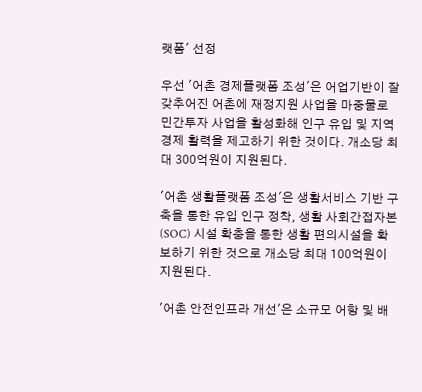랫폼' 선정

우선 '어촌 경제플랫폼 조성'은 어업기반이 잘 갖추어진 어촌에 재정지원 사업을 마중물로 민간투자 사업을 활성화해 인구 유입 및 지역경제 활력을 제고하기 위한 것이다. 개소당 최대 300억원이 지원된다.

'어촌 생활플랫폼 조성'은 생활서비스 기반 구축을 통한 유입 인구 정착, 생활 사회간접자본(SOC) 시설 확충을 통한 생활 편의시설을 확보하기 위한 것으로 개소당 최대 100억원이 지원된다.

'어촌 안전인프라 개선'은 소규모 어항 및 배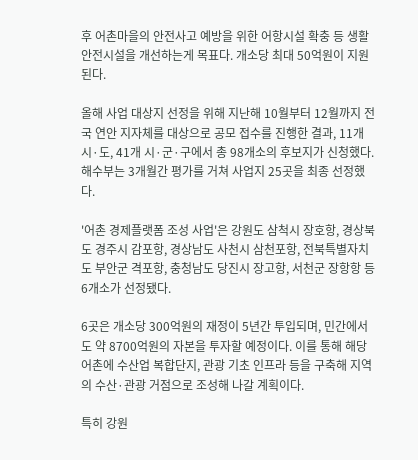후 어촌마을의 안전사고 예방을 위한 어항시설 확충 등 생활 안전시설을 개선하는게 목표다. 개소당 최대 50억원이 지원된다.

올해 사업 대상지 선정을 위해 지난해 10월부터 12월까지 전국 연안 지자체를 대상으로 공모 접수를 진행한 결과, 11개 시·도, 41개 시·군·구에서 총 98개소의 후보지가 신청했다. 해수부는 3개월간 평가를 거쳐 사업지 25곳을 최종 선정했다.

'어촌 경제플랫폼 조성 사업'은 강원도 삼척시 장호항, 경상북도 경주시 감포항, 경상남도 사천시 삼천포항, 전북특별자치도 부안군 격포항, 충청남도 당진시 장고항, 서천군 장항항 등 6개소가 선정됐다.

6곳은 개소당 300억원의 재정이 5년간 투입되며, 민간에서도 약 8700억원의 자본을 투자할 예정이다. 이를 통해 해당 어촌에 수산업 복합단지, 관광 기초 인프라 등을 구축해 지역의 수산·관광 거점으로 조성해 나갈 계획이다.

특히 강원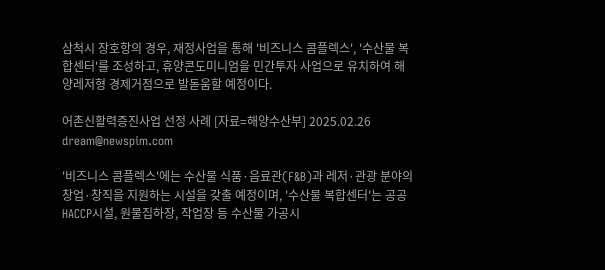삼척시 장호항의 경우, 재정사업을 통해 '비즈니스 콤플렉스', '수산물 복합센터'를 조성하고, 휴양콘도미니엄을 민간투자 사업으로 유치하여 해양레저형 경제거점으로 발돋움할 예정이다.

어촌신활력증진사업 선정 사례 [자료=해양수산부] 2025.02.26 dream@newspim.com

'비즈니스 콤플렉스'에는 수산물 식품·음료관(F&B)과 레저·관광 분야의 창업·창직을 지원하는 시설을 갖출 예정이며, '수산물 복합센터'는 공공 HACCP시설, 원물집하장, 작업장 등 수산물 가공시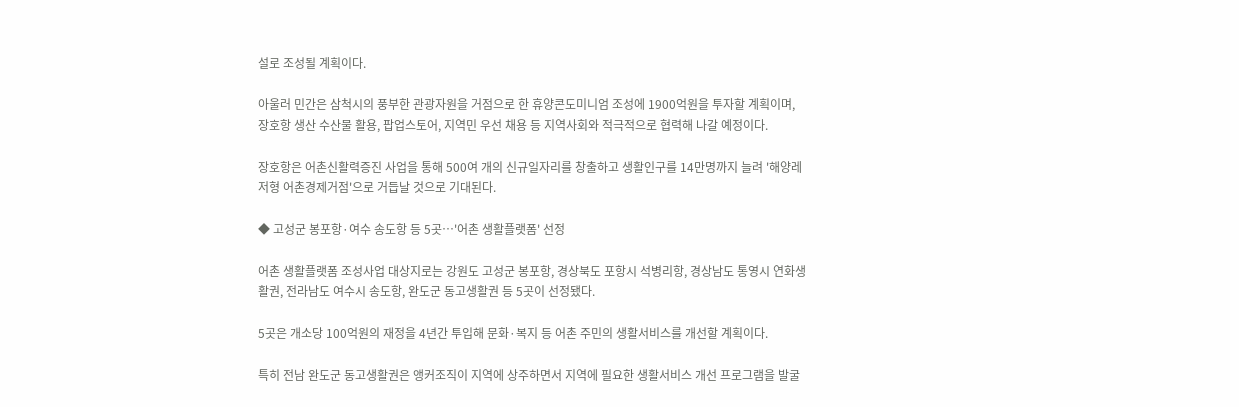설로 조성될 계획이다.

아울러 민간은 삼척시의 풍부한 관광자원을 거점으로 한 휴양콘도미니엄 조성에 1900억원을 투자할 계획이며, 장호항 생산 수산물 활용, 팝업스토어, 지역민 우선 채용 등 지역사회와 적극적으로 협력해 나갈 예정이다.

장호항은 어촌신활력증진 사업을 통해 500여 개의 신규일자리를 창출하고 생활인구를 14만명까지 늘려 '해양레저형 어촌경제거점'으로 거듭날 것으로 기대된다.

◆ 고성군 봉포항·여수 송도항 등 5곳…'어촌 생활플랫폼' 선정

어촌 생활플랫폼 조성사업 대상지로는 강원도 고성군 봉포항, 경상북도 포항시 석병리항, 경상남도 통영시 연화생활권, 전라남도 여수시 송도항, 완도군 동고생활권 등 5곳이 선정됐다.

5곳은 개소당 100억원의 재정을 4년간 투입해 문화·복지 등 어촌 주민의 생활서비스를 개선할 계획이다.

특히 전남 완도군 동고생활권은 앵커조직이 지역에 상주하면서 지역에 필요한 생활서비스 개선 프로그램을 발굴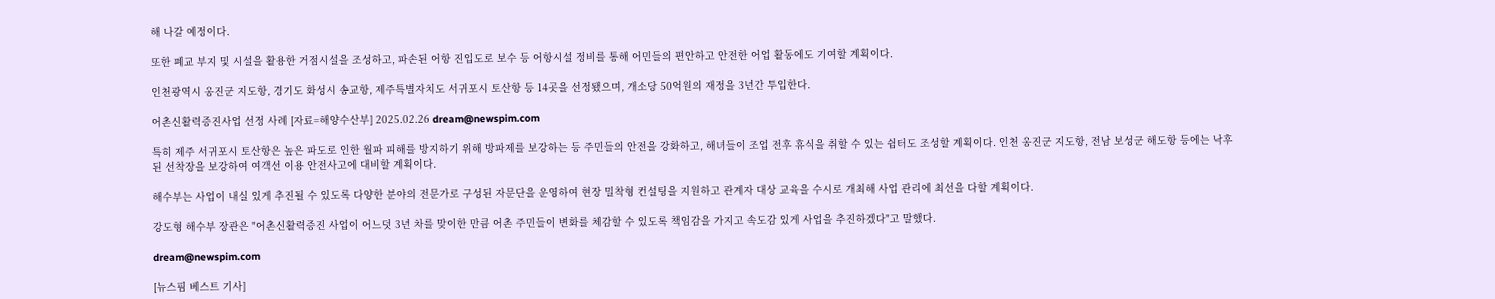해 나갈 예정이다.

또한 폐교 부지 및 시설을 활용한 거점시설을 조성하고, 파손된 어항 진입도로 보수 등 어항시설 정비를 통해 어민들의 편안하고 안전한 어업 활동에도 기여할 계획이다.

인천광역시 옹진군 지도항, 경기도 화성시 송교항, 제주특별자치도 서귀포시 토산항 등 14곳을 선정됐으며, 개소당 50억원의 재정을 3년간 투입한다.

어촌신활력증진사업 선정 사례 [자료=해양수산부] 2025.02.26 dream@newspim.com

특히 제주 서귀포시 토산항은 높은 파도로 인한 월파 피해를 방지하기 위해 방파제를 보강하는 등 주민들의 안전을 강화하고, 해녀들이 조업 전후 휴식을 취할 수 있는 쉼터도 조성할 계획이다. 인천 옹진군 지도항, 전남 보성군 해도항 등에는 낙후된 선착장을 보강하여 여객선 이용 안전사고에 대비할 계획이다.

해수부는 사업이 내실 있게 추진될 수 있도록 다양한 분야의 전문가로 구성된 자문단을 운영하여 현장 밀착형 컨설팅을 지원하고 관계자 대상 교육을 수시로 개최해 사업 관리에 최선을 다할 계획이다.

강도형 해수부 장관은 "어촌신활력증진 사업이 어느덧 3년 차를 맞이한 만큼 어촌 주민들이 변화를 체감할 수 있도록 책임감을 가지고 속도감 있게 사업을 추진하겠다"고 말했다.

dream@newspim.com

[뉴스핌 베스트 기사]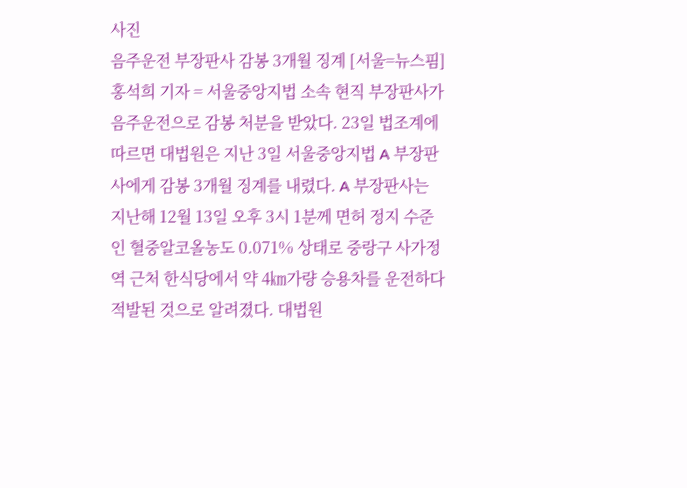사진
음주운전 부장판사 감봉 3개월 징계 [서울=뉴스핌] 홍석희 기자 = 서울중앙지법 소속 현직 부장판사가 음주운전으로 감봉 처분을 받았다. 23일 법조계에 따르면 대법원은 지난 3일 서울중앙지법 A 부장판사에게 감봉 3개월 징계를 내렸다. A 부장판사는 지난해 12월 13일 오후 3시 1분께 면허 정지 수준인 혈중알코올농도 0.071% 상태로 중랑구 사가정역 근처 한식당에서 약 4㎞가량 승용차를 운전하다 적발된 것으로 알려졌다. 대법원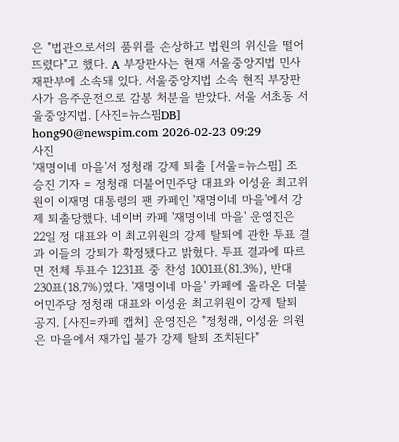은 "법관으로서의 품위를 손상하고 법원의 위신을 떨어뜨렸다"고 했다. A 부장판사는 현재 서울중앙지법 민사 재판부에 소속돼 있다. 서울중앙지법 소속 현직 부장판사가 음주운전으로 감봉 처분을 받았다. 서울 서초동 서울중앙지법. [사진=뉴스핌DB] hong90@newspim.com 2026-02-23 09:29
사진
'재명이네 마을'서 정청래 강제 퇴출 [서울=뉴스핌] 조승진 기자 = 정청래 더불어민주당 대표와 이성윤 최고위원이 이재명 대통령의 팬 카페인 '재명이네 마을'에서 강제 퇴출당했다. 네이버 카페 '재명이네 마을' 운영진은 22일 정 대표와 이 최고위원의 강제 탈퇴에 관한 투표 결과 이들의 강퇴가 확정됐다고 밝혔다. 투표 결과에 따르면 전체 투표수 1231표 중 찬성 1001표(81.3%), 반대 230표(18.7%)였다. '재명이네 마을' 카페에 올라온 더불어민주당 정청래 대표와 이성윤 최고위원이 강제 탈퇴 공지. [사진=카페 캡쳐] 운영진은 "정청래, 이성윤 의원은 마을에서 재가입 불가 강제 탈퇴 조치된다"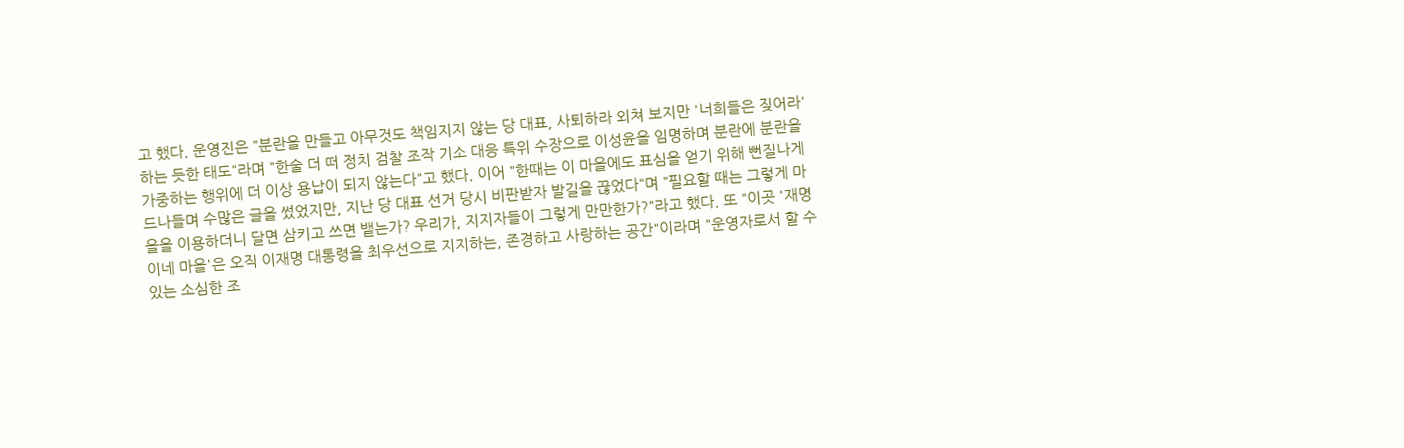고 했다. 운영진은 "분란을 만들고 아무것도 책임지지 않는 당 대표, 사퇴하라 외쳐 보지만 '너희들은 짖어라' 하는 듯한 태도"라며 "한술 더 떠 정치 검찰 조작 기소 대응 특위 수장으로 이성윤을 임명하며 분란에 분란을 가중하는 행위에 더 이상 용납이 되지 않는다"고 했다. 이어 "한때는 이 마을에도 표심을 얻기 위해 뻔질나게 드나들며 수많은 글을 썼었지만, 지난 당 대표 선거 당시 비판받자 발길을 끊었다"며 "필요할 때는 그렇게 마을을 이용하더니 달면 삼키고 쓰면 뱉는가? 우리가, 지지자들이 그렇게 만만한가?"라고 했다. 또 "이곳 '재명이네 마을'은 오직 이재명 대통령을 최우선으로 지지하는, 존경하고 사랑하는 공간"이라며 "운영자로서 할 수 있는 소심한 조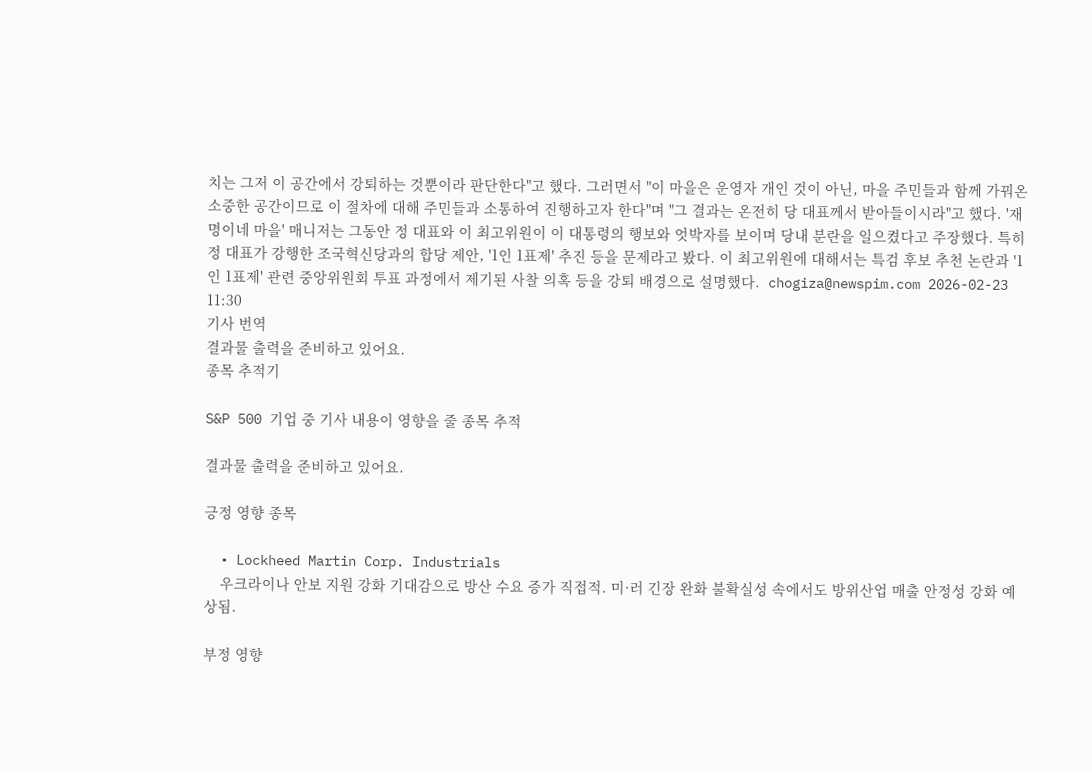치는 그저 이 공간에서 강퇴하는 것뿐이라 판단한다"고 했다. 그러면서 "이 마을은 운영자 개인 것이 아닌, 마을 주민들과 함께 가꿔온 소중한 공간이므로 이 절차에 대해 주민들과 소통하여 진행하고자 한다"며 "그 결과는 온전히 당 대표께서 받아들이시라"고 했다. '재명이네 마을' 매니저는 그동안 정 대표와 이 최고위원이 이 대통령의 행보와 엇박자를 보이며 당내 분란을 일으켰다고 주장했다. 특히 정 대표가 강행한 조국혁신당과의 합당 제안, '1인 1표제' 추진 등을 문제라고 봤다. 이 최고위원에 대해서는 특검 후보 추천 논란과 '1인 1표제' 관련 중앙위원회 투표 과정에서 제기된 사찰 의혹 등을 강퇴 배경으로 설명했다.  chogiza@newspim.com 2026-02-23 11:30
기사 번역
결과물 출력을 준비하고 있어요.
종목 추적기

S&P 500 기업 중 기사 내용이 영향을 줄 종목 추적

결과물 출력을 준비하고 있어요.

긍정 영향 종목

  • Lockheed Martin Corp. Industrials
    우크라이나 안보 지원 강화 기대감으로 방산 수요 증가 직접적. 미·러 긴장 완화 불확실성 속에서도 방위산업 매출 안정성 강화 예상됨.

부정 영향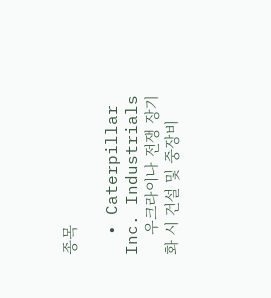종목

  • Caterpillar Inc. Industrials
    우크라이나 전쟁 장기화 시 건설 및 중장비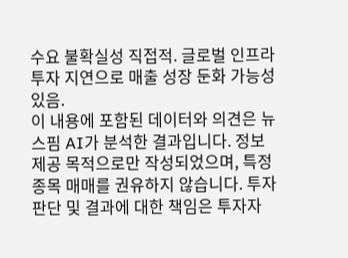수요 불확실성 직접적. 글로벌 인프라 투자 지연으로 매출 성장 둔화 가능성 있음.
이 내용에 포함된 데이터와 의견은 뉴스핌 AI가 분석한 결과입니다. 정보 제공 목적으로만 작성되었으며, 특정 종목 매매를 권유하지 않습니다. 투자 판단 및 결과에 대한 책임은 투자자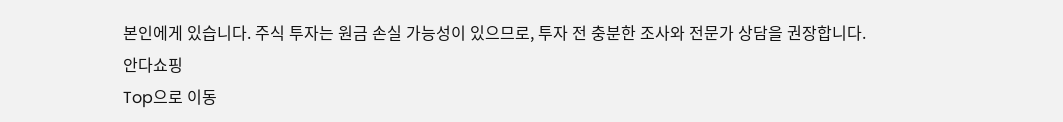본인에게 있습니다. 주식 투자는 원금 손실 가능성이 있으므로, 투자 전 충분한 조사와 전문가 상담을 권장합니다.
안다쇼핑
Top으로 이동